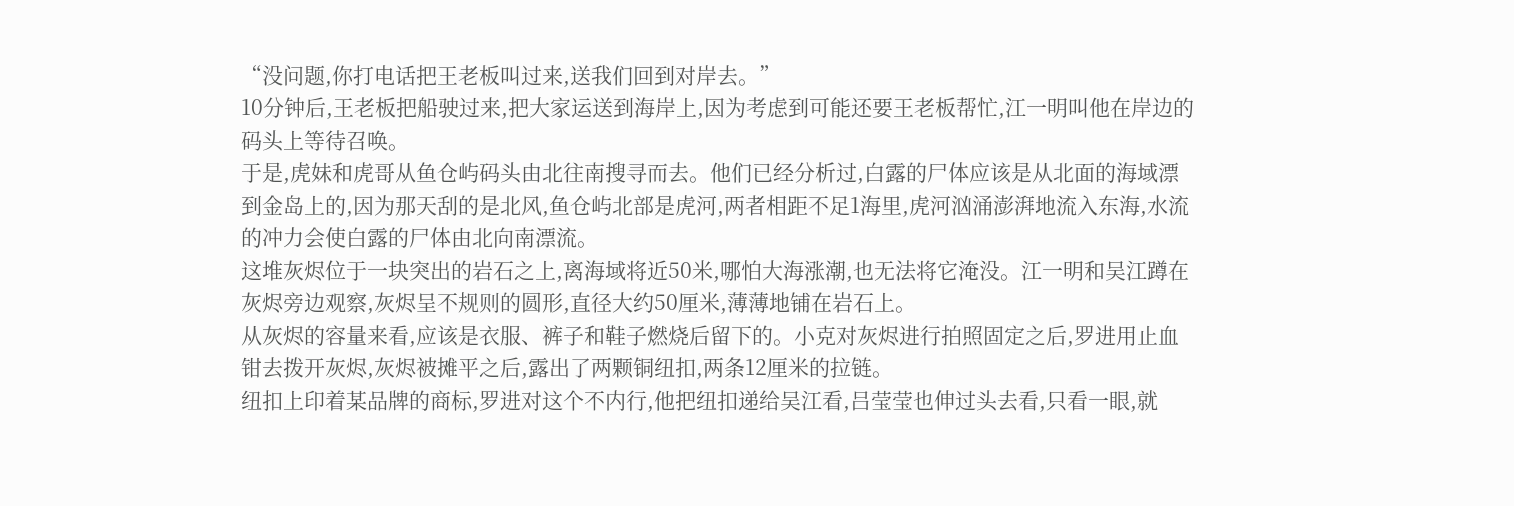“没问题,你打电话把王老板叫过来,送我们回到对岸去。”
10分钟后,王老板把船驶过来,把大家运送到海岸上,因为考虑到可能还要王老板帮忙,江一明叫他在岸边的码头上等待召唤。
于是,虎妹和虎哥从鱼仓屿码头由北往南搜寻而去。他们已经分析过,白露的尸体应该是从北面的海域漂到金岛上的,因为那天刮的是北风,鱼仓屿北部是虎河,两者相距不足1海里,虎河汹涌澎湃地流入东海,水流的冲力会使白露的尸体由北向南漂流。
这堆灰烬位于一块突出的岩石之上,离海域将近50米,哪怕大海涨潮,也无法将它淹没。江一明和吴江蹲在灰烬旁边观察,灰烬呈不规则的圆形,直径大约50厘米,薄薄地铺在岩石上。
从灰烬的容量来看,应该是衣服、裤子和鞋子燃烧后留下的。小克对灰烬进行拍照固定之后,罗进用止血钳去拨开灰烬,灰烬被摊平之后,露出了两颗铜纽扣,两条12厘米的拉链。
纽扣上印着某品牌的商标,罗进对这个不内行,他把纽扣递给吴江看,吕莹莹也伸过头去看,只看一眼,就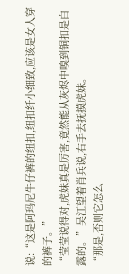说:“这是阿玛尼牛仔裤的纽扣,纽扣纤小细致,应该是女人穿的裤子。”
“莹莹说得对,虎妹真是厉害,竟然能从灰烬中嗅到铜扣是白露的。”吴江望着肖兵说,右手去抚摸虎妹。
“那是,否则它怎么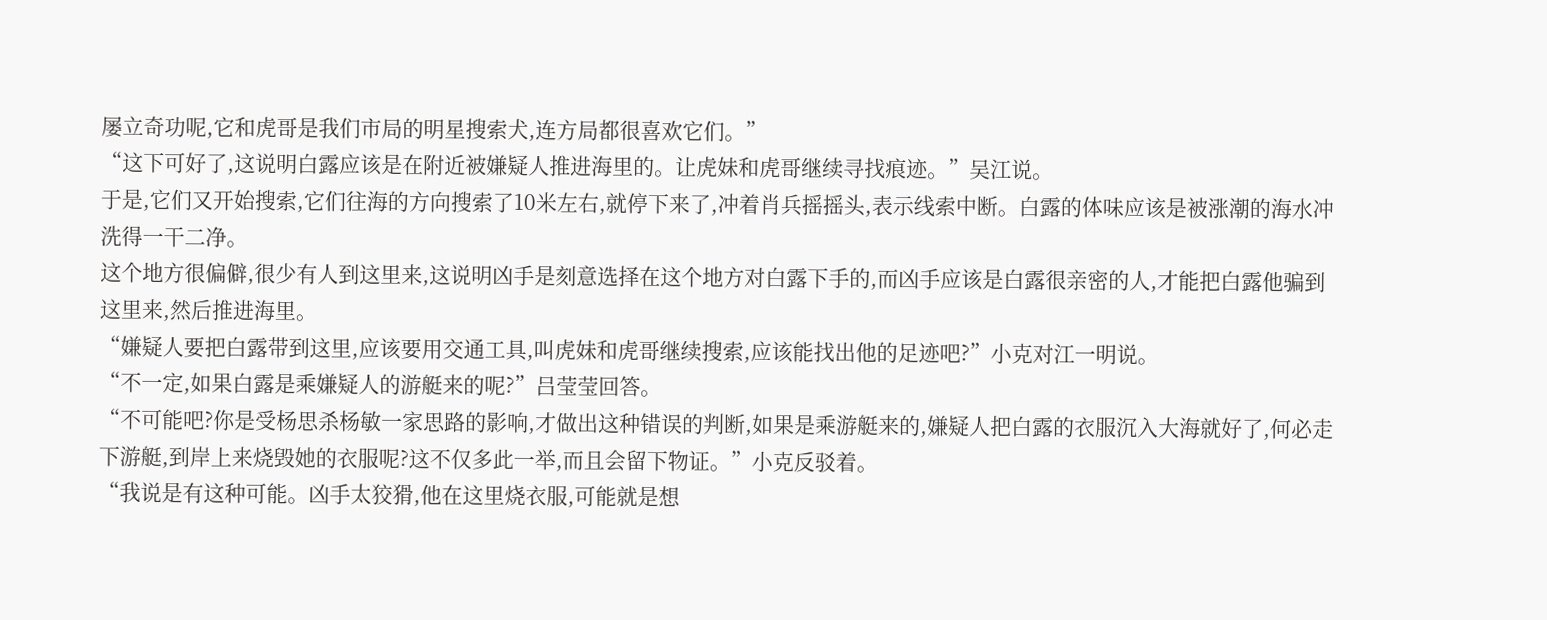屡立奇功呢,它和虎哥是我们市局的明星搜索犬,连方局都很喜欢它们。”
“这下可好了,这说明白露应该是在附近被嫌疑人推进海里的。让虎妹和虎哥继续寻找痕迹。”吴江说。
于是,它们又开始搜索,它们往海的方向搜索了10米左右,就停下来了,冲着肖兵摇摇头,表示线索中断。白露的体味应该是被涨潮的海水冲洗得一干二净。
这个地方很偏僻,很少有人到这里来,这说明凶手是刻意选择在这个地方对白露下手的,而凶手应该是白露很亲密的人,才能把白露他骗到这里来,然后推进海里。
“嫌疑人要把白露带到这里,应该要用交通工具,叫虎妹和虎哥继续搜索,应该能找出他的足迹吧?”小克对江一明说。
“不一定,如果白露是乘嫌疑人的游艇来的呢?”吕莹莹回答。
“不可能吧?你是受杨思杀杨敏一家思路的影响,才做出这种错误的判断,如果是乘游艇来的,嫌疑人把白露的衣服沉入大海就好了,何必走下游艇,到岸上来烧毁她的衣服呢?这不仅多此一举,而且会留下物证。”小克反驳着。
“我说是有这种可能。凶手太狡猾,他在这里烧衣服,可能就是想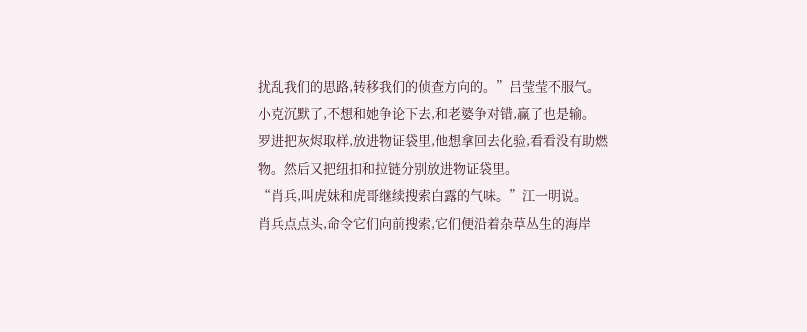扰乱我们的思路,转移我们的侦查方向的。”吕莹莹不服气。
小克沉默了,不想和她争论下去,和老婆争对错,赢了也是输。
罗进把灰烬取样,放进物证袋里,他想拿回去化验,看看没有助燃物。然后又把纽扣和拉链分别放进物证袋里。
“肖兵,叫虎妹和虎哥继续搜索白露的气味。”江一明说。
肖兵点点头,命令它们向前搜索,它们便沿着杂草丛生的海岸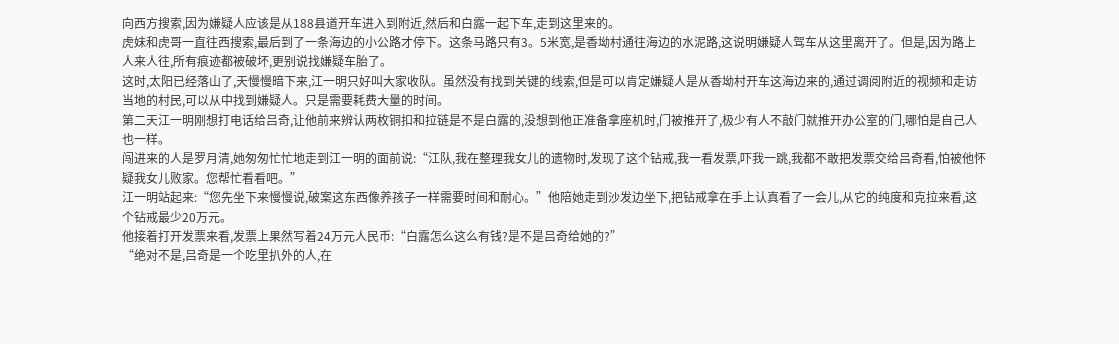向西方搜索,因为嫌疑人应该是从188县道开车进入到附近,然后和白露一起下车,走到这里来的。
虎妹和虎哥一直往西搜索,最后到了一条海边的小公路才停下。这条马路只有3。5米宽,是香坳村通往海边的水泥路,这说明嫌疑人驾车从这里离开了。但是,因为路上人来人往,所有痕迹都被破坏,更别说找嫌疑车胎了。
这时,太阳已经落山了,天慢慢暗下来,江一明只好叫大家收队。虽然没有找到关键的线索,但是可以肯定嫌疑人是从香坳村开车这海边来的,通过调阅附近的视频和走访当地的村民,可以从中找到嫌疑人。只是需要耗费大量的时间。
第二天江一明刚想打电话给吕奇,让他前来辨认两枚铜扣和拉链是不是白露的,没想到他正准备拿座机时,门被推开了,极少有人不敲门就推开办公室的门,哪怕是自己人也一样。
闯进来的人是罗月清,她匆匆忙忙地走到江一明的面前说:“江队,我在整理我女儿的遗物时,发现了这个钻戒,我一看发票,吓我一跳,我都不敢把发票交给吕奇看,怕被他怀疑我女儿败家。您帮忙看看吧。”
江一明站起来:“您先坐下来慢慢说,破案这东西像养孩子一样需要时间和耐心。”他陪她走到沙发边坐下,把钻戒拿在手上认真看了一会儿,从它的纯度和克拉来看,这个钻戒最少20万元。
他接着打开发票来看,发票上果然写着24万元人民币:“白露怎么这么有钱?是不是吕奇给她的?”
“绝对不是,吕奇是一个吃里扒外的人,在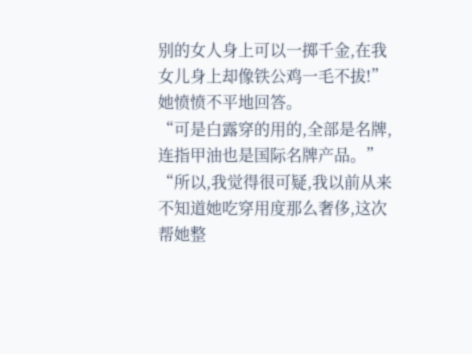别的女人身上可以一掷千金,在我女儿身上却像铁公鸡一毛不拔!”她愤愤不平地回答。
“可是白露穿的用的,全部是名牌,连指甲油也是国际名牌产品。”
“所以,我觉得很可疑,我以前从来不知道她吃穿用度那么奢侈,这次帮她整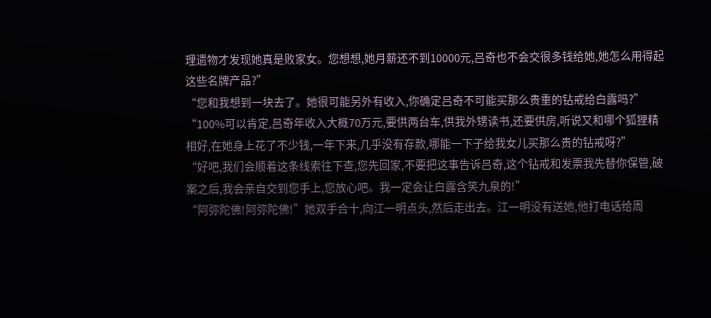理遗物才发现她真是败家女。您想想,她月薪还不到10000元,吕奇也不会交很多钱给她,她怎么用得起这些名牌产品?”
“您和我想到一块去了。她很可能另外有收入,你确定吕奇不可能买那么贵重的钻戒给白露吗?”
“100%可以肯定,吕奇年收入大概70万元,要供两台车,供我外甥读书,还要供房,听说又和哪个狐狸精相好,在她身上花了不少钱,一年下来,几乎没有存款,哪能一下子给我女儿买那么贵的钻戒呀?”
“好吧,我们会顺着这条线索往下查,您先回家,不要把这事告诉吕奇,这个钻戒和发票我先替你保管,破案之后,我会亲自交到您手上,您放心吧。我一定会让白露含笑九泉的!”
“阿弥陀佛!阿弥陀佛!”她双手合十,向江一明点头,然后走出去。江一明没有送她,他打电话给周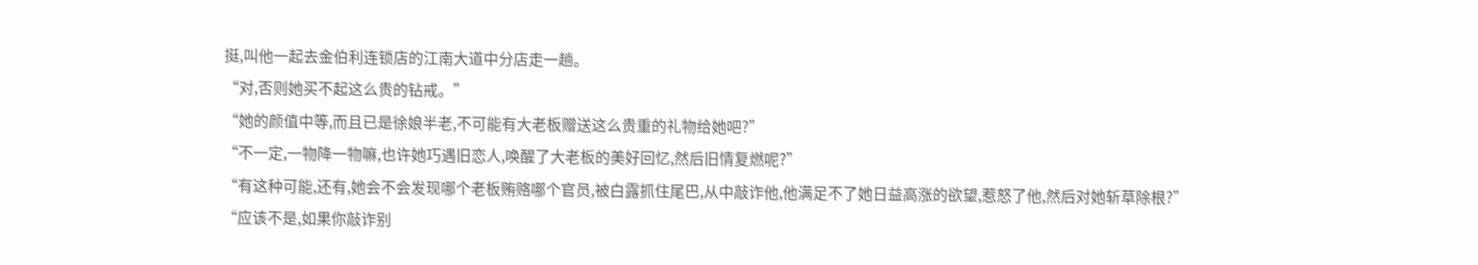挺,叫他一起去金伯利连锁店的江南大道中分店走一趟。
“对,否则她买不起这么贵的钻戒。”
“她的颜值中等,而且已是徐娘半老,不可能有大老板赠送这么贵重的礼物给她吧?”
“不一定,一物降一物嘛,也许她巧遇旧恋人,唤醒了大老板的美好回忆,然后旧情复燃呢?”
“有这种可能,还有,她会不会发现哪个老板贿赂哪个官员,被白露抓住尾巴,从中敲诈他,他满足不了她日益高涨的欲望,惹怒了他,然后对她斩草除根?”
“应该不是,如果你敲诈别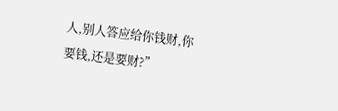人,别人答应给你钱财,你要钱,还是要财?”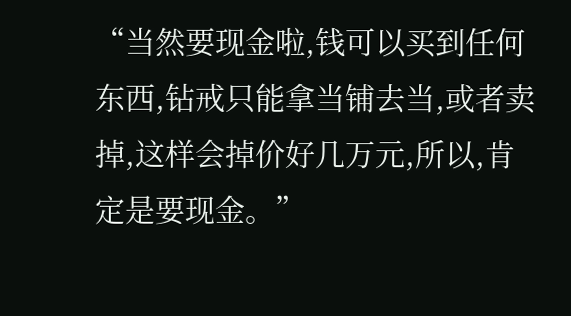“当然要现金啦,钱可以买到任何东西,钻戒只能拿当铺去当,或者卖掉,这样会掉价好几万元,所以,肯定是要现金。”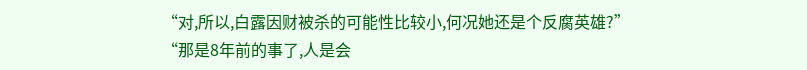“对,所以,白露因财被杀的可能性比较小,何况她还是个反腐英雄?”
“那是8年前的事了,人是会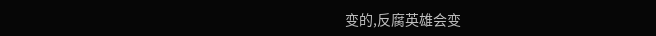变的,反腐英雄会变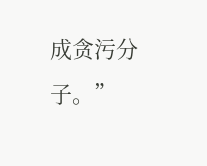成贪污分子。”